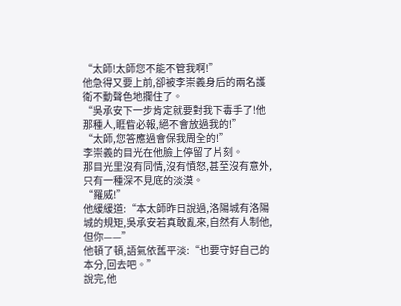“太師!太師您不能不管我啊!”
他急得又要上前,卻被李崇義身后的兩名護衛不動聲色地攔住了。
“吳承安下一步肯定就要對我下毒手了!他那種人,睚眥必報,絕不會放過我的!”
“太師,您答應過會保我周全的!”
李崇義的目光在他臉上停留了片刻。
那目光里沒有同情,沒有憤怒,甚至沒有意外,只有一種深不見底的淡漠。
“羅威!”
他緩緩道:“本太師昨日說過,洛陽城有洛陽城的規矩,吳承安若真敢亂來,自然有人制他,但你——”
他頓了頓,語氣依舊平淡:“也要守好自己的本分,回去吧。”
說完,他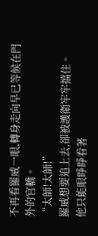不再看羅威一眼,轉身走向早已等候在門外的官轎。
“太師!太師!”
羅威想要追上去,卻被護衛牢牢擋住。
他只能眼睜睜看著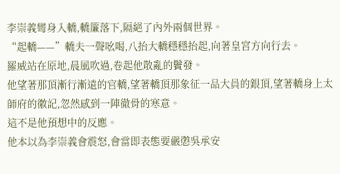李崇義彎身入轎,轎簾落下,隔絕了內外兩個世界。
“起轎——”轎夫一聲吆喝,八抬大轎穩穩抬起,向著皇宮方向行去。
羅威站在原地,晨風吹過,卷起他散亂的鬢發。
他望著那頂漸行漸遠的官轎,望著轎頂那象征一品大員的銀頂,望著轎身上太師府的徽記,忽然感到一陣徹骨的寒意。
這不是他預想中的反應。
他本以為李崇義會震怒,會當即表態要嚴懲吳承安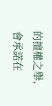的擅權之舉,會承諾在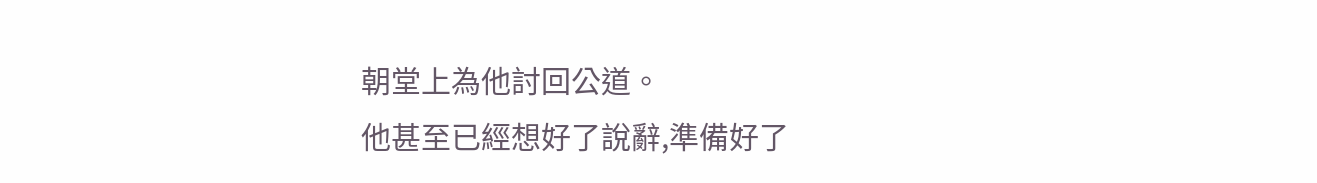朝堂上為他討回公道。
他甚至已經想好了說辭,準備好了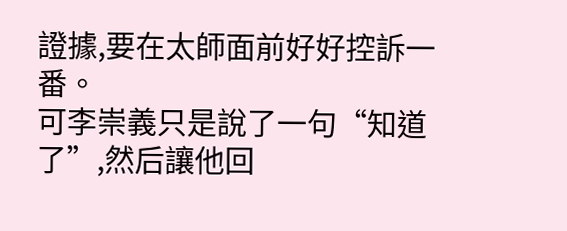證據,要在太師面前好好控訴一番。
可李崇義只是說了一句“知道了”,然后讓他回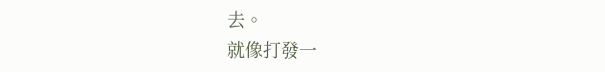去。
就像打發一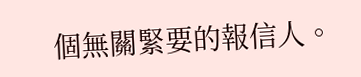個無關緊要的報信人。